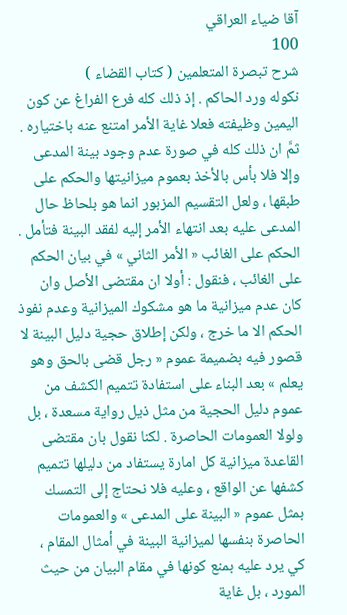آقا ضياء العراقي
100
شرح تبصرة المتعلمين ( كتاب القضاء )
نكوله ورد الحاكم . إذ ذلك كله فرع الفراغ عن كون اليمين وظيفته فعلا غاية الأمر امتنع عنه باختياره . ثمَّ ان ذلك كله في صورة عدم وجود بينة المدعى وإلا فلا بأس بالأخذ بعموم ميزانيتها والحكم على طبقها ، ولعل التقسيم المزبور انما هو بلحاظ حال المدعى عليه بعد انتهاء الأمر إليه لفقد البينة فتأمل . الحكم على الغائب « الأمر الثاني » في بيان الحكم على الغائب ، فنقول : أولا ان مقتضى الأصل وان كان عدم ميزانية ما هو مشكوك الميزانية وعدم نفوذ الحكم الا ما خرج ، ولكن إطلاق حجية دليل البينة لا قصور فيه بضميمة عموم « رجل قضى بالحق وهو يعلم » بعد البناء على استفادة تتميم الكشف من عموم دليل الحجية من مثل ذيل رواية مسعدة ، بل ولولا العمومات الحاصرة . لكنا نقول بان مقتضى القاعدة ميزانية كل امارة يستفاد من دليلها تتميم كشفها عن الواقع ، وعليه فلا نحتاج إلى التمسك بمثل عموم « البينة على المدعى » والعمومات الحاصرة بنفسها لميزانية البينة في أمثال المقام ، كي يرد عليه بمنع كونها في مقام البيان من حيث المورد ، بل غاية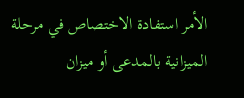الأمر استفادة الاختصاص في مرحلة الميزانية بالمدعى أو ميزان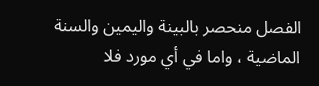الفصل منحصر بالبينة واليمين والسنة الماضية ، واما في أي مورد فلا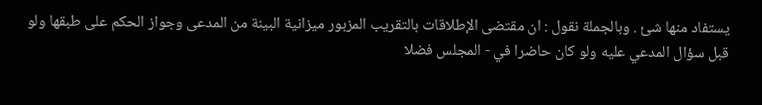يستفاد منها شئ . وبالجملة نقول : ان مقتضى الإطلاقات بالتقريب المزبور ميزانية البينة من المدعى وجواز الحكم على طبقها ولو قبل سؤال المدعي عليه ولو كان حاضرا في - المجلس فضلا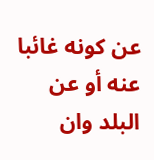عن كونه غائبا عنه أو عن البلد وان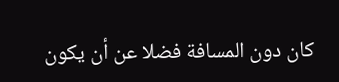كان دون المسافة فضلا عن أن يكون